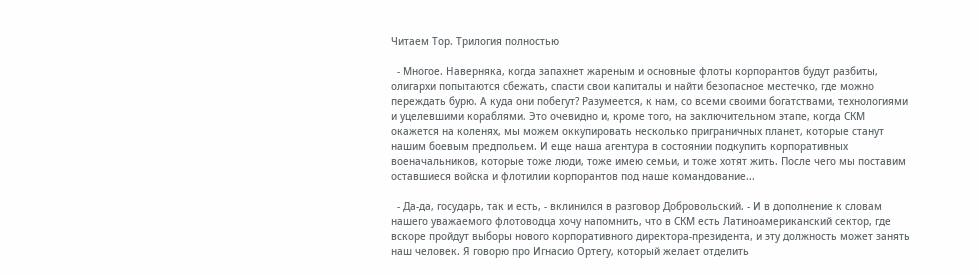Читаем Тор. Трилогия полностью

  - Многое. Наверняка, когда запахнет жареным и основные флоты корпорантов будут разбиты, олигархи попытаются сбежать, спасти свои капиталы и найти безопасное местечко, где можно переждать бурю. А куда они побегут? Разумеется, к нам, со всеми своими богатствами, технологиями и уцелевшими кораблями. Это очевидно и, кроме того, на заключительном этапе, когда СКМ окажется на коленях, мы можем оккупировать несколько приграничных планет, которые станут нашим боевым предпольем. И еще наша агентура в состоянии подкупить корпоративных военачальников, которые тоже люди, тоже имею семьи, и тоже хотят жить. После чего мы поставим оставшиеся войска и флотилии корпорантов под наше командование...

  - Да-да, государь, так и есть, - вклинился в разговор Добровольский. - И в дополнение к словам нашего уважаемого флотоводца хочу напомнить, что в СКМ есть Латиноамериканский сектор, где вскоре пройдут выборы нового корпоративного директора-президента, и эту должность может занять наш человек. Я говорю про Игнасио Ортегу, который желает отделить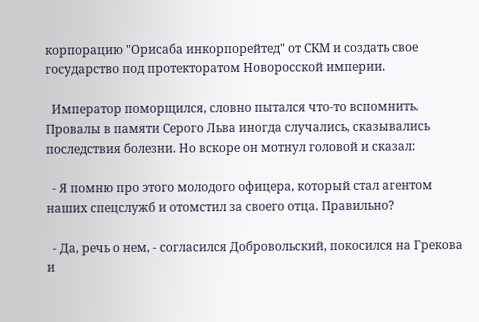корпорацию "Орисаба инкорпорейтед" от СКМ и создать свое государство под протекторатом Новоросской империи.

  Император поморщился, словно пытался что-то вспомнить. Провалы в памяти Серого Льва иногда случались, сказывались последствия болезни. Но вскоре он мотнул головой и сказал:

  - Я помню про этого молодого офицера, который стал агентом наших спецслужб и отомстил за своего отца. Правильно?

  - Да, речь о нем, - согласился Добровольский, покосился на Грекова и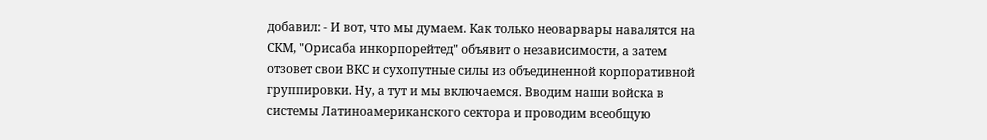добавил: - И вот, что мы думаем. Как только неоварвары навалятся на СКМ, "Орисаба инкорпорейтед" объявит о независимости, а затем отзовет свои ВКС и сухопутные силы из объединенной корпоративной группировки. Ну, а тут и мы включаемся. Вводим наши войска в системы Латиноамериканского сектора и проводим всеобщую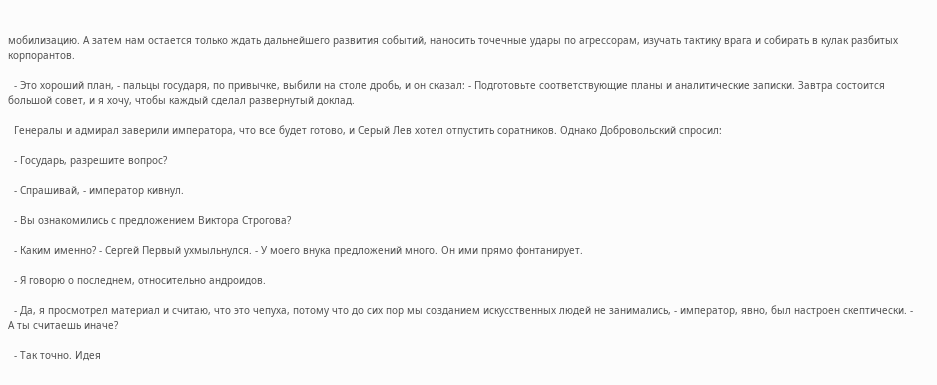мобилизацию. А затем нам остается только ждать дальнейшего развития событий, наносить точечные удары по агрессорам, изучать тактику врага и собирать в кулак разбитых корпорантов.

  - Это хороший план, - пальцы государя, по привычке, выбили на столе дробь, и он сказал: - Подготовьте соответствующие планы и аналитические записки. Завтра состоится большой совет, и я хочу, чтобы каждый сделал развернутый доклад.

  Генералы и адмирал заверили императора, что все будет готово, и Серый Лев хотел отпустить соратников. Однако Добровольский спросил:

  - Государь, разрешите вопрос?

  - Спрашивай, - император кивнул.

  - Вы ознакомились с предложением Виктора Строгова?

  - Каким именно? - Сергей Первый ухмыльнулся. - У моего внука предложений много. Он ими прямо фонтанирует.

  - Я говорю о последнем, относительно андроидов.

  - Да, я просмотрел материал и считаю, что это чепуха, потому что до сих пор мы созданием искусственных людей не занимались, - император, явно, был настроен скептически. - А ты считаешь иначе?

  - Так точно. Идея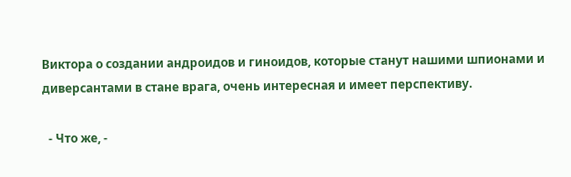Виктора о создании андроидов и гиноидов, которые станут нашими шпионами и диверсантами в стане врага, очень интересная и имеет перспективу.

  - Что же, -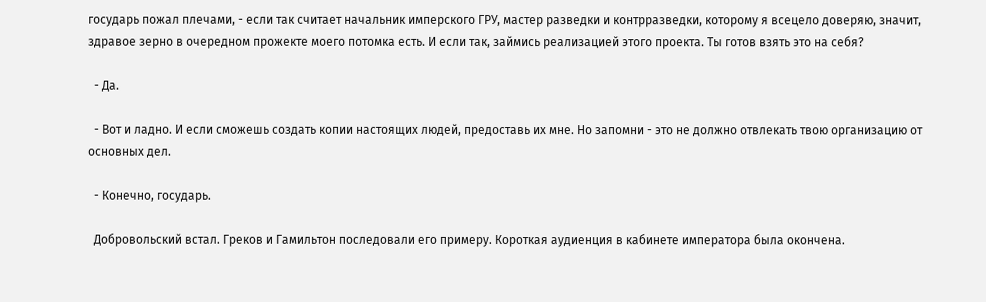государь пожал плечами, - если так считает начальник имперского ГРУ, мастер разведки и контрразведки, которому я всецело доверяю, значит, здравое зерно в очередном прожекте моего потомка есть. И если так, займись реализацией этого проекта. Ты готов взять это на себя?

  - Да.

  - Вот и ладно. И если сможешь создать копии настоящих людей, предоставь их мне. Но запомни - это не должно отвлекать твою организацию от основных дел.

  - Конечно, государь.

  Добровольский встал. Греков и Гамильтон последовали его примеру. Короткая аудиенция в кабинете императора была окончена.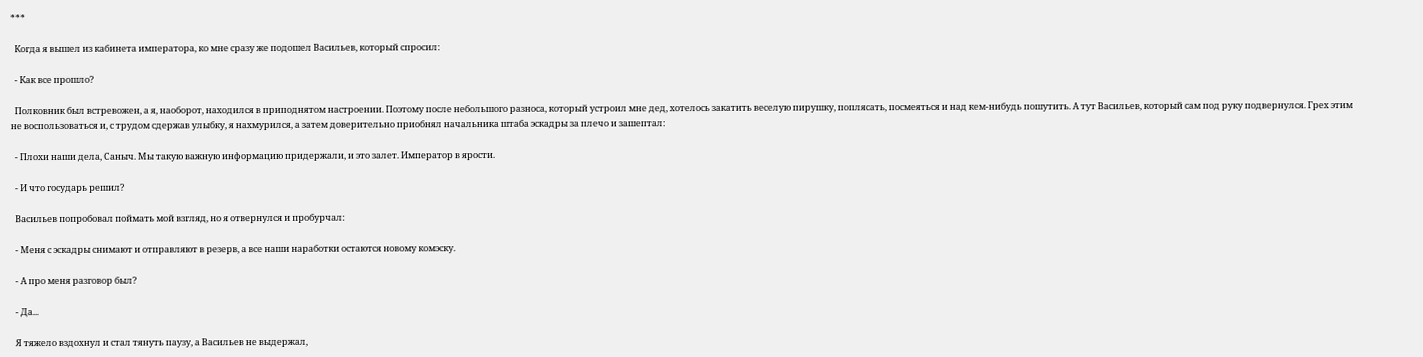***

  Когда я вышел из кабинета императора, ко мне сразу же подошел Васильев, который спросил:

  - Как все прошло?

  Полковник был встревожен, а я, наоборот, находился в приподнятом настроении. Поэтому после небольшого разноса, который устроил мне дед, хотелось закатить веселую пирушку, поплясать, посмеяться и над кем-нибудь пошутить. А тут Васильев, который сам под руку подвернулся. Грех этим не воспользоваться и, с трудом сдержав улыбку, я нахмурился, а затем доверительно приобнял начальника штаба эскадры за плечо и зашептал:

  - Плохи наши дела, Саныч. Мы такую важную информацию придержали, и это залет. Император в ярости.

  - И что государь решил?

  Васильев попробовал поймать мой взгляд, но я отвернулся и пробурчал:

  - Меня с эскадры снимают и отправляют в резерв, а все наши наработки остаются новому комэску.

  - А про меня разговор был?

  - Да...

  Я тяжело вздохнул и стал тянуть паузу, а Васильев не выдержал,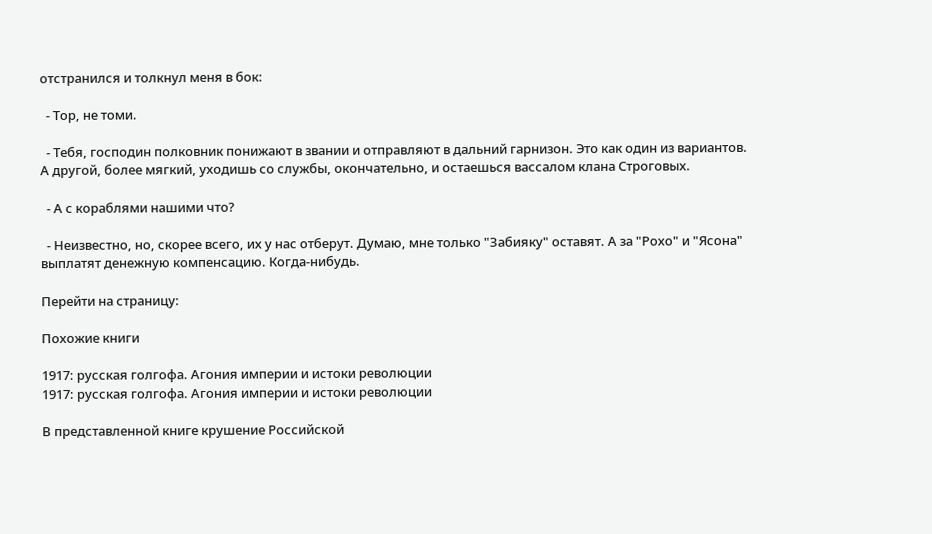отстранился и толкнул меня в бок:

  - Тор, не томи.

  - Тебя, господин полковник понижают в звании и отправляют в дальний гарнизон. Это как один из вариантов. А другой, более мягкий, уходишь со службы, окончательно, и остаешься вассалом клана Строговых.

  - А с кораблями нашими что?

  - Неизвестно, но, скорее всего, их у нас отберут. Думаю, мне только "Забияку" оставят. А за "Рохо" и "Ясона" выплатят денежную компенсацию. Когда-нибудь.

Перейти на страницу:

Похожие книги

1917: русская голгофа. Агония империи и истоки революции
1917: русская голгофа. Агония империи и истоки революции

В представленной книге крушение Российской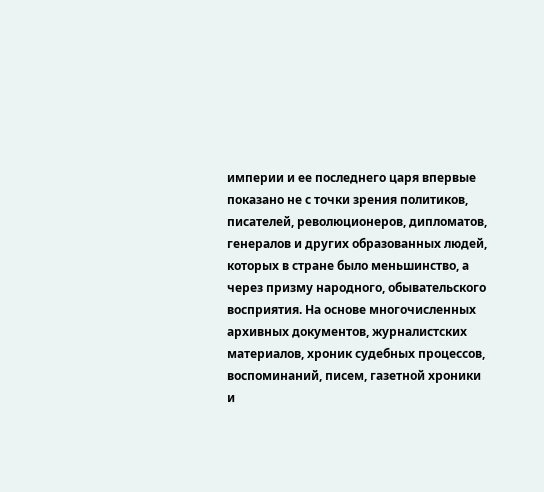империи и ее последнего царя впервые показано не с точки зрения политиков, писателей, революционеров, дипломатов, генералов и других образованных людей, которых в стране было меньшинство, а через призму народного, обывательского восприятия. На основе многочисленных архивных документов, журналистских материалов, хроник судебных процессов, воспоминаний, писем, газетной хроники и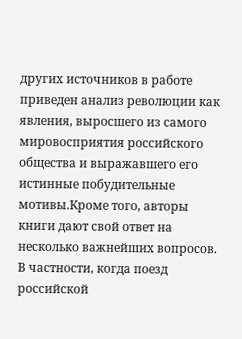других источников в работе приведен анализ революции как явления, выросшего из самого мировосприятия российского общества и выражавшего его истинные побудительные мотивы.Кроме того, авторы книги дают свой ответ на несколько важнейших вопросов. В частности, когда поезд российской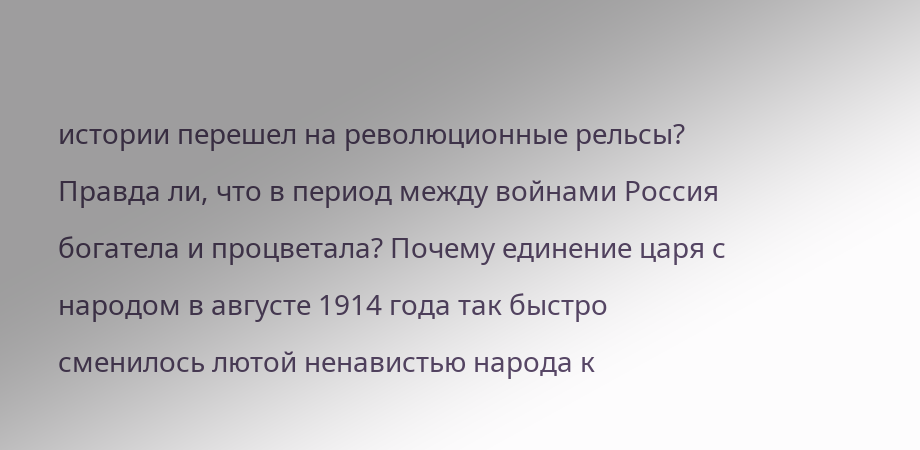истории перешел на революционные рельсы? Правда ли, что в период между войнами Россия богатела и процветала? Почему единение царя с народом в августе 1914 года так быстро сменилось лютой ненавистью народа к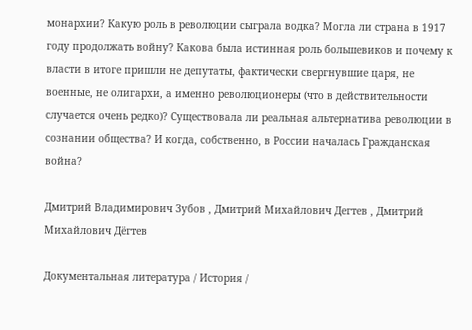монархии? Какую роль в революции сыграла водка? Могла ли страна в 1917 году продолжать войну? Какова была истинная роль большевиков и почему к власти в итоге пришли не депутаты, фактически свергнувшие царя, не военные, не олигархи, а именно революционеры (что в действительности случается очень редко)? Существовала ли реальная альтернатива революции в сознании общества? И когда, собственно, в России началась Гражданская война?

Дмитрий Владимирович Зубов , Дмитрий Михайлович Дегтев , Дмитрий Михайлович Дёгтев

Документальная литература / История /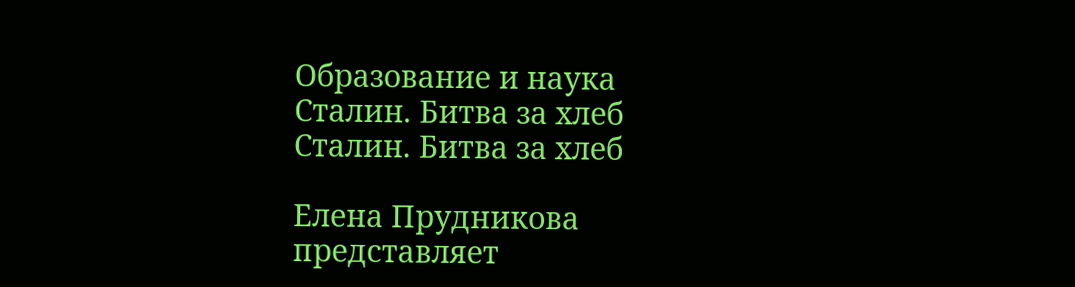Образование и наука
Сталин. Битва за хлеб
Сталин. Битва за хлеб

Елена Прудникова представляет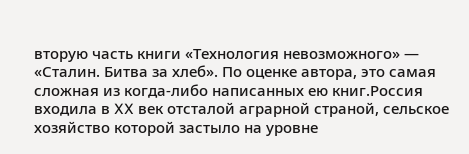вторую часть книги «Технология невозможного» — «Сталин. Битва за хлеб». По оценке автора, это самая сложная из когда-либо написанных ею книг.Россия входила в XX век отсталой аграрной страной, сельское хозяйство которой застыло на уровне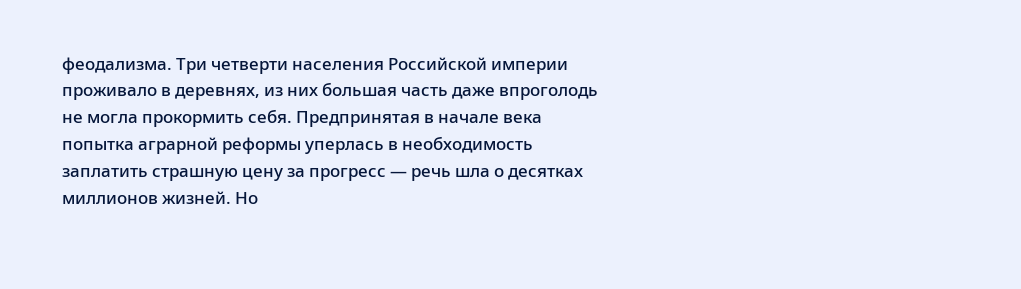феодализма. Три четверти населения Российской империи проживало в деревнях, из них большая часть даже впроголодь не могла прокормить себя. Предпринятая в начале века попытка аграрной реформы уперлась в необходимость заплатить страшную цену за прогресс — речь шла о десятках миллионов жизней. Но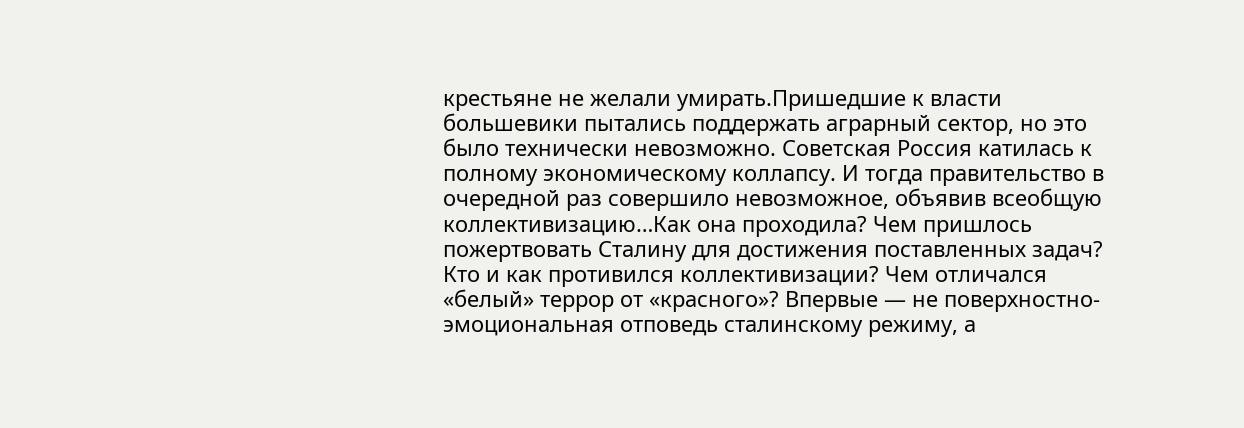крестьяне не желали умирать.Пришедшие к власти большевики пытались поддержать аграрный сектор, но это было технически невозможно. Советская Россия катилась к полному экономическому коллапсу. И тогда правительство в очередной раз совершило невозможное, объявив всеобщую коллективизацию…Как она проходила? Чем пришлось пожертвовать Сталину для достижения поставленных задач? Кто и как противился коллективизации? Чем отличался «белый» террор от «красного»? Впервые — не поверхностно-эмоциональная отповедь сталинскому режиму, а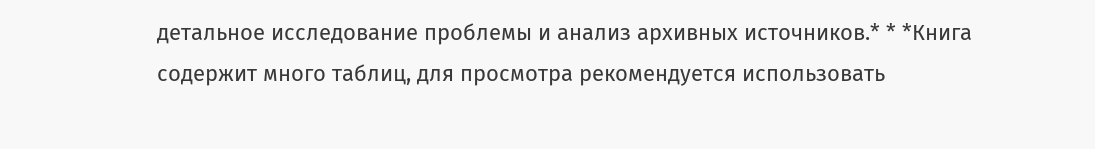детальное исследование проблемы и анализ архивных источников.* * *Книга содержит много таблиц, для просмотра рекомендуется использовать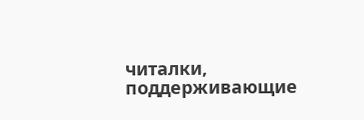читалки, поддерживающие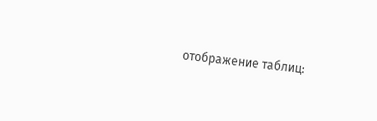отображение таблиц: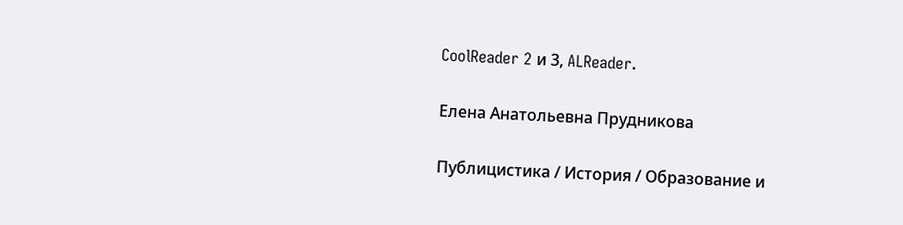CoolReader 2 и 3, ALReader.

Елена Анатольевна Прудникова

Публицистика / История / Образование и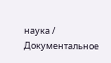наука / Документальное